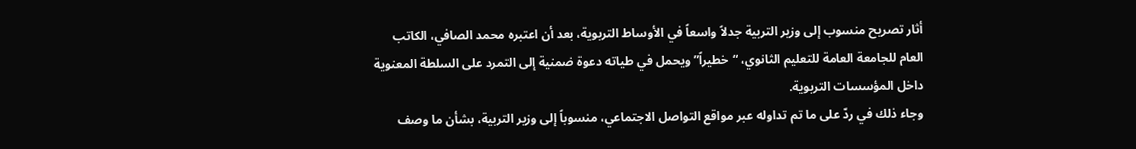أثار تصريح منسوب إلى وزير التربية جدلاً واسعاً في الأوساط التربوية، بعد أن اعتبره محمد الصافي، الكاتب العام للجامعة العامة للتعليم الثانوي، “خطيراً” ويحمل في طياته دعوة ضمنية إلى التمرد على السلطة المعنوية داخل المؤسسات التربوية.
وجاء ذلك في ردّ على ما تم تداوله عبر مواقع التواصل الاجتماعي، منسوباً إلى وزير التربية، بشأن ما وصف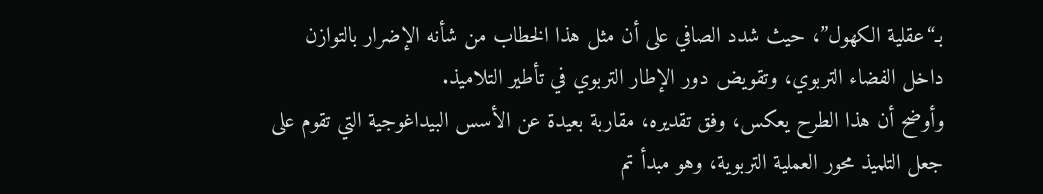بـ“عقلية الكهول”، حيث شدد الصافي على أن مثل هذا الخطاب من شأنه الإضرار بالتوازن داخل الفضاء التربوي، وتقويض دور الإطار التربوي في تأطير التلاميذ.
وأوضح أن هذا الطرح يعكس، وفق تقديره، مقاربة بعيدة عن الأسس البيداغوجية التي تقوم على جعل التلميذ محور العملية التربوية، وهو مبدأ تم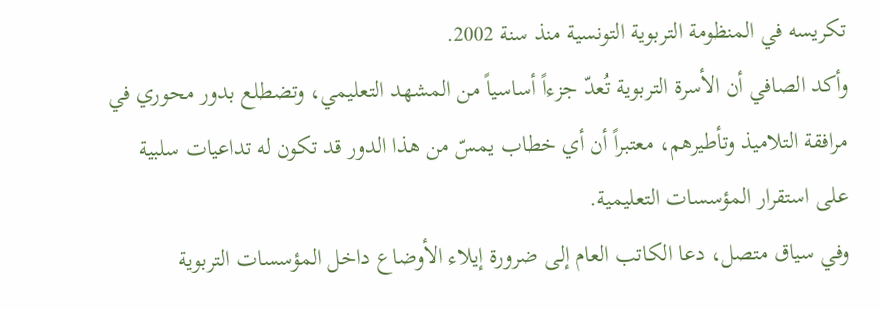تكريسه في المنظومة التربوية التونسية منذ سنة 2002.
وأكد الصافي أن الأسرة التربوية تُعدّ جزءاً أساسياً من المشهد التعليمي، وتضطلع بدور محوري في مرافقة التلاميذ وتأطيرهم، معتبراً أن أي خطاب يمسّ من هذا الدور قد تكون له تداعيات سلبية على استقرار المؤسسات التعليمية.
وفي سياق متصل، دعا الكاتب العام إلى ضرورة إيلاء الأوضاع داخل المؤسسات التربوية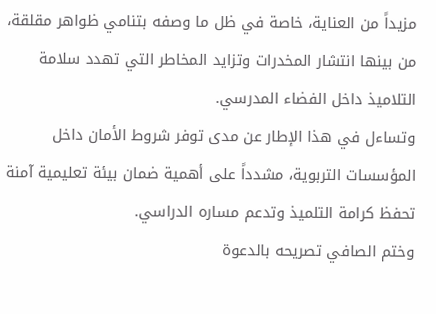مزيداً من العناية، خاصة في ظل ما وصفه بتنامي ظواهر مقلقة، من بينها انتشار المخدرات وتزايد المخاطر التي تهدد سلامة التلاميذ داخل الفضاء المدرسي.
وتساءل في هذا الإطار عن مدى توفر شروط الأمان داخل المؤسسات التربوية، مشدداً على أهمية ضمان بيئة تعليمية آمنة تحفظ كرامة التلميذ وتدعم مساره الدراسي.
وختم الصافي تصريحه بالدعوة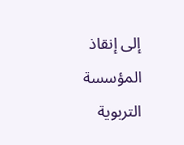إلى إنقاذ المؤسسة التربوية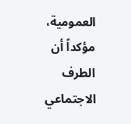العمومية، مؤكداً أن الطرف الاجتماعي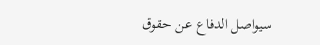سيواصل الدفاع عن حقوق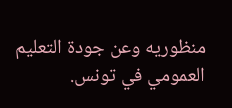منظوريه وعن جودة التعليم العمومي في تونس.